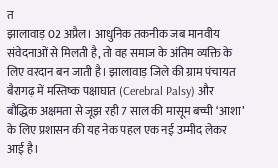त
झालावाड़ 02 अप्रैल। आधुनिक तकनीक जब मानवीय संवेदनाओं से मिलती है, तो वह समाज के अंतिम व्यक्ति के लिए वरदान बन जाती है। झालावाड़ जिले की ग्राम पंचायत बैरागढ़ में मस्तिष्क पक्षाघात (Cerebral Palsy) और बौद्धिक अक्षमता से जूझ रही 7 साल की मासूम बच्ची ‘आशा’ के लिए प्रशासन की यह नेक पहल एक नई उम्मीद लेकर आई है।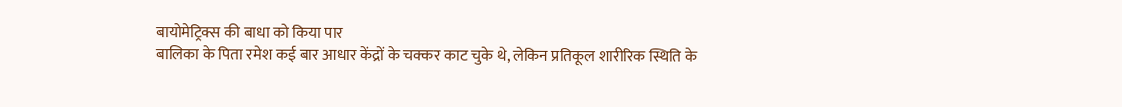बायोमेट्रिक्स की बाधा को किया पार
बालिका के पिता रमेश कई बार आधार केंद्रों के चक्कर काट चुके थे, लेकिन प्रतिकूल शारीरिक स्थिति के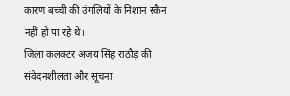कारण बच्ची की उंगलियों के निशान स्कैन नहीं हो पा रहे थे।
जिला कलक्टर अजय सिंह राठौड़ की संवेदनशीलता और सूचना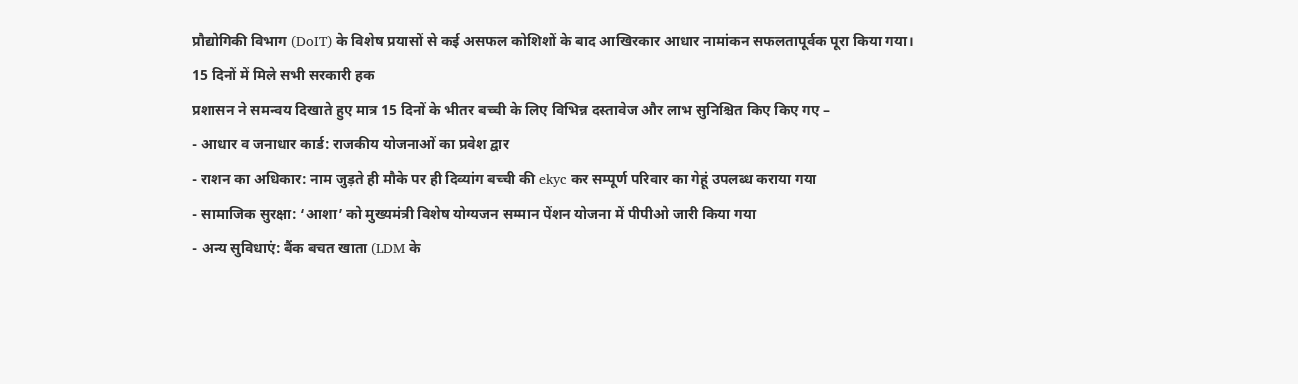प्रौद्योगिकी विभाग (DoIT) के विशेष प्रयासों से कई असफल कोशिशों के बाद आखिरकार आधार नामांकन सफलतापूर्वक पूरा किया गया।
15 दिनों में मिले सभी सरकारी हक
प्रशासन ने समन्वय दिखाते हुए मात्र 15 दिनों के भीतर बच्ची के लिए विभिन्न दस्तावेज और लाभ सुनिश्चित किए किए गए –
- आधार व जनाधार कार्ड: राजकीय योजनाओं का प्रवेश द्वार
- राशन का अधिकार: नाम जुड़ते ही मौके पर ही दिव्यांग बच्ची की ekyc कर सम्पूर्ण परिवार का गेहूं उपलब्ध कराया गया
- सामाजिक सुरक्षा: ‘आशा’ को मुख्यमंत्री विशेष योग्यजन सम्मान पेंशन योजना में पीपीओ जारी किया गया
- अन्य सुविधाएं: बैंक बचत खाता (LDM के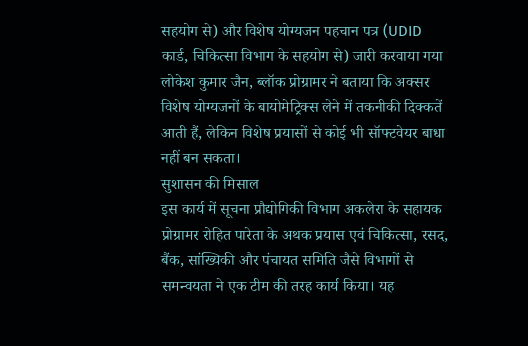सहयोग से) और विशेष योग्यजन पहचान पत्र (UDID कार्ड, चिकित्सा विभाग के सहयोग से) जारी करवाया गया
लोकेश कुमार जैन, ब्लॉक प्रोग्रामर ने बताया कि अक्सर विशेष योग्यजनों के बायोमेट्रिक्स लेने में तकनीकी दिक्कतें आती हैं, लेकिन विशेष प्रयासों से कोई भी सॉफ्टवेयर बाधा नहीं बन सकता।
सुशासन की मिसाल
इस कार्य में सूचना प्रौद्योगिकी विभाग अकलेरा के सहायक प्रोग्रामर रोहित पारेता के अथक प्रयास एवं चिकित्सा, रसद, बैंक, सांख्यिकी और पंचायत समिति जैसे विभागों से समन्वयता ने एक टीम की तरह कार्य किया। यह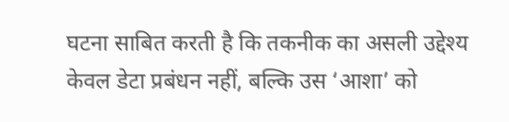घटना साबित करती है कि तकनीक का असली उद्देश्य केवल डेटा प्रबंधन नहीं, बल्कि उस ‘आशा’ को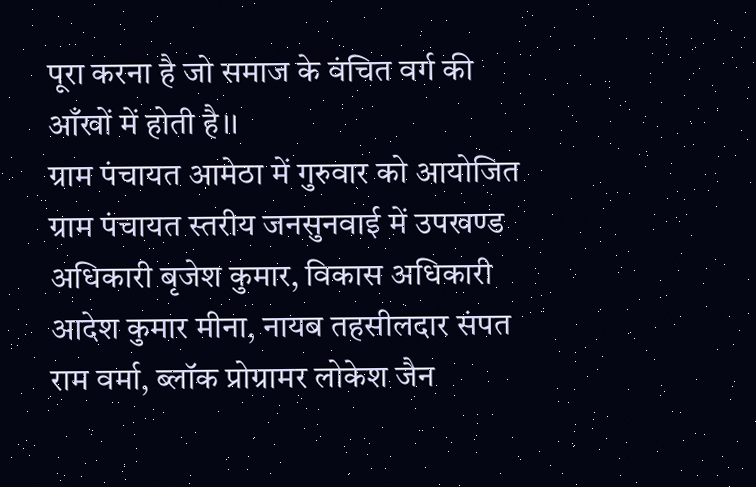पूरा करना है जो समाज के वंचित वर्ग की आँखों में होती है।।
ग्राम पंचायत आमेठा में गुरुवार को आयोजित ग्राम पंचायत स्तरीय जनसुनवाई में उपखण्ड अधिकारी बृजेश कुमार, विकास अधिकारी आदेश कुमार मीना, नायब तहसीलदार संपत राम वर्मा, ब्लॉक प्रोग्रामर लोकेश जैन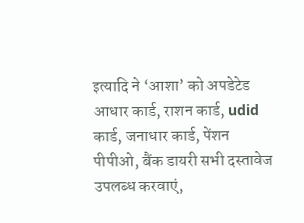इत्यादि ने ‘आशा’ को अपडेटेड आधार कार्ड, राशन कार्ड, udid कार्ड, जनाधार कार्ड, पेंशन पीपीओ, बैंक डायरी सभी दस्तावेज उपलब्ध करवाएं,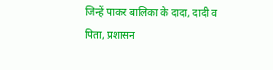जिन्हें पाकर बालिका के दादा, दादी व पिता, प्रशासन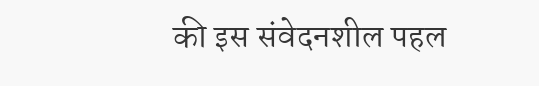की इस संवेदनशील पहल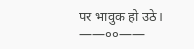पर भावुक हो उठे।
——००——